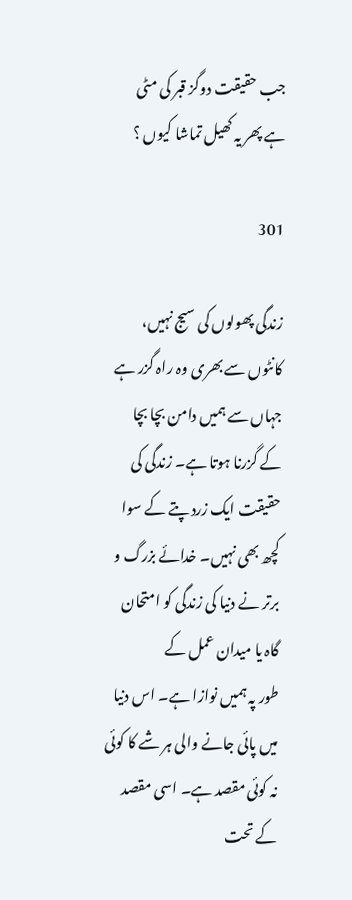جب حقیقت دوگز قبر کی مٹی ہے پھر یہ کھیل تماشا کیوں ؟

301

زندگی پھولوں کی سیج نہیں، کانٹوں سے بھری وہ راہ گزر ہے جہاں سے ہمیں دامن بچا بچا کے گزرنا ہوتا ہے۔ زندگی کی حقیقت ایک زرد پتے کے سوا کچھ بھی نہیں۔ خدائے بزرگ و برتر نے دنیا کی زندگی کو امتحان گاہ یا میدان عمل کے
طور پہ ہمیں نوازا ہے۔ اس دنیا میں پائی جانے والی ہر شے کا کوئی نہ کوئی مقصد ہے۔ اسی مقصد کے تحت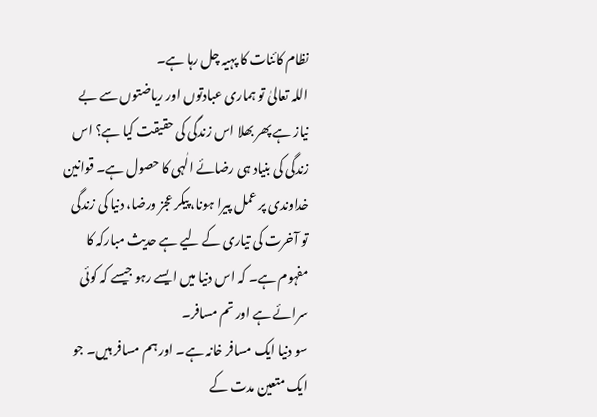نظام کائنات کا پہیہ چل رہا ہے۔
اللہ تعالیٰ تو ہماری عبادتوں اور ریاضتوں سے بے نیاز ہے پھر بھلا اس زندگی کی حقیقت کیا ہے؟ اس زندگی کی بنیاد ہی رضائے الٰہی کا حصول ہے۔ قوانین خداوندی پر عمل پیرا ہونا، پیکر عجز ورضا، دنیا کی زندگی تو آخرت کی تیاری کے لیے ہے حدیث مبارکہ کا مفہوم ہے۔ کہ اس دنیا میں ایسے رہو جیسے کہ کوئی سرائے ہے اور تم مسافر۔
سو دنیا ایک مسافر خانہ ہے۔ اور ہم مسافر ہیں۔ جو ایک متعین مدت کے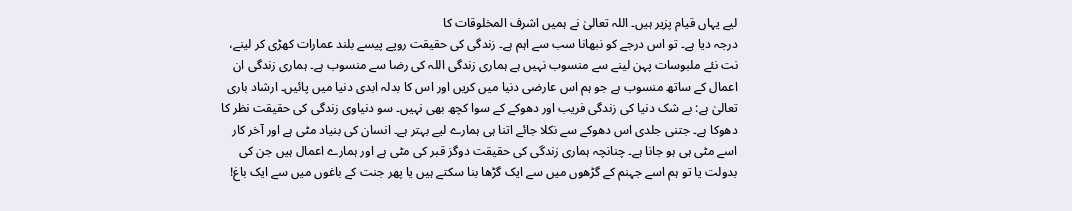لیے یہاں قیام پزیر ہیں۔ اللہ تعالیٰ نے ہمیں اشرف المخلوقات کا
درجہ دیا ہے۔ تو اس درجے کو نبھانا سب سے اہم ہے۔ زندگی کی حقیقت روپے پیسے بلند عمارات کھڑی کر لینے، نت نئے ملبوسات پہن لینے سے منسوب نہیں ہے ہماری زندگی اللہ کی رضا سے منسوب ہے۔ ہماری زندگی ان اعمال کے ساتھ منسوب ہے جو ہم اس عارضی دنیا میں کریں اور اس کا بدلہ ابدی دنیا میں پائیں۔ ارشاد باری تعالیٰ ہے: بے شک دنیا کی زندگی فریب اور دھوکے کے سوا کچھ بھی نہیں۔ سو دنیاوی زندگی کی حقیقت نظر کا دھوکا ہے۔ جتنی جلدی اس دھوکے سے نکلا جائے اتنا ہی ہمارے لیے بہتر ہے۔ انسان کی بنیاد مٹی ہے اور آخر کار اسے مٹی ہی ہو جانا ہے۔ چنانچہ ہماری زندگی کی حقیقت دوگز قبر کی مٹی ہے اور ہمارے اعمال ہیں جن کی بدولت یا تو ہم اسے جہنم کے گڑھوں میں سے ایک گڑھا بنا سکتے ہیں یا پھر جنت کے باغوں میں سے ایک باغ!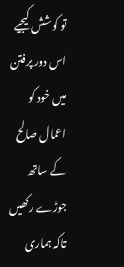تو کوشش کیجیے اس دور پرفتن میں خود کو اعمال صالح کے ساتھ جوڑے رکھیں تاکہ ہماری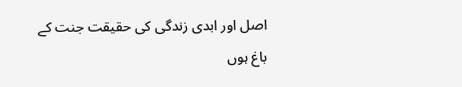اصل اور ابدی زندگی کی حقیقت جنت کے باغ ہوں